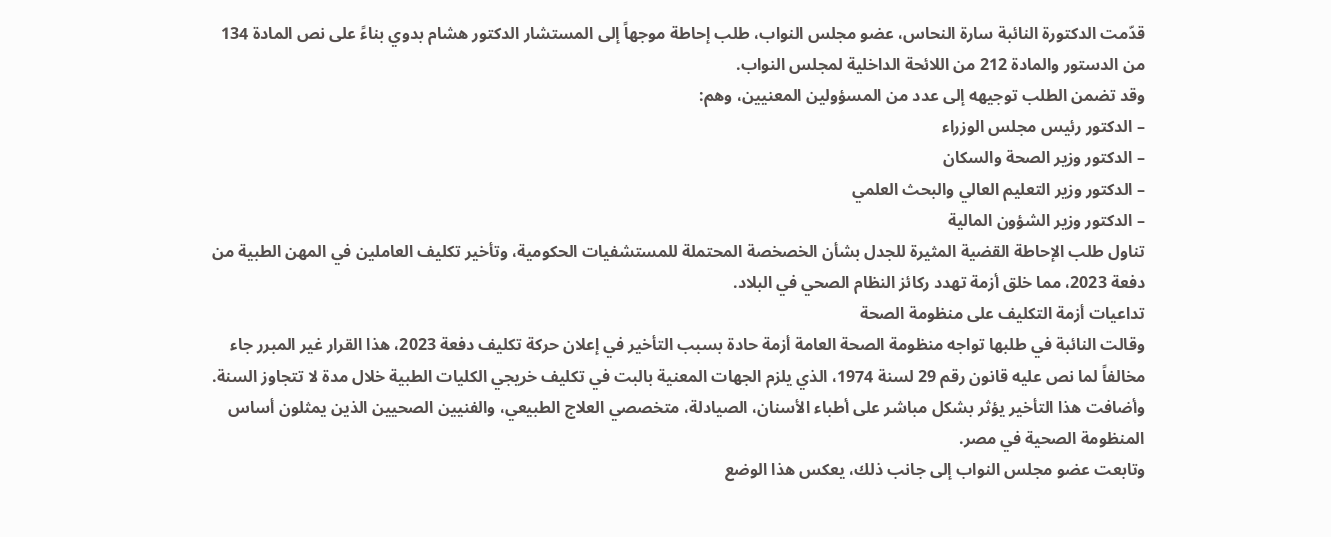قدّمت الدكتورة النائبة سارة النحاس، عضو مجلس النواب، طلب إحاطة موجهاً إلى المستشار الدكتور هشام بدوي بناءً على نص المادة 134 من الدستور والمادة 212 من اللائحة الداخلية لمجلس النواب.
وقد تضمن الطلب توجيهه إلى عدد من المسؤولين المعنيين، وهم:
– الدكتور رئيس مجلس الوزراء
– الدكتور وزير الصحة والسكان
– الدكتور وزير التعليم العالي والبحث العلمي
– الدكتور وزير الشؤون المالية
تناول طلب الإحاطة القضية المثيرة للجدل بشأن الخصخصة المحتملة للمستشفيات الحكومية، وتأخير تكليف العاملين في المهن الطبية من دفعة 2023، مما خلق أزمة تهدد ركائز النظام الصحي في البلاد.
تداعيات أزمة التكليف على منظومة الصحة
وقالت النائبة في طلبها تواجه منظومة الصحة العامة أزمة حادة بسبب التأخير في إعلان حركة تكليف دفعة 2023، هذا القرار غير المبرر جاء مخالفاً لما نص عليه قانون رقم 29 لسنة 1974، الذي يلزم الجهات المعنية بالبت في تكليف خريجي الكليات الطبية خلال مدة لا تتجاوز السنة.
وأضافت هذا التأخير يؤثر بشكل مباشر على أطباء الأسنان، الصيادلة، متخصصي العلاج الطبيعي، والفنيين الصحيين الذين يمثلون أساس المنظومة الصحية في مصر.
وتابعت عضو مجلس النواب إلى جانب ذلك، يعكس هذا الوضع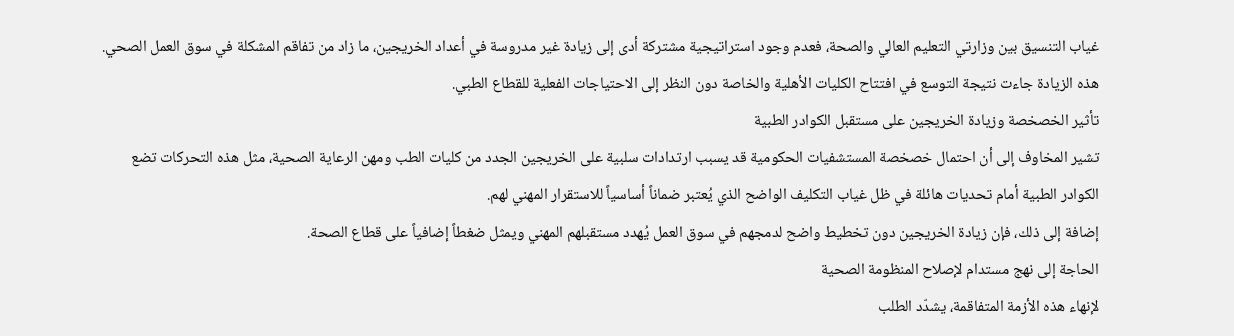غياب التنسيق بين وزارتي التعليم العالي والصحة، فعدم وجود استراتيجية مشتركة أدى إلى زيادة غير مدروسة في أعداد الخريجين، ما زاد من تفاقم المشكلة في سوق العمل الصحي.
هذه الزيادة جاءت نتيجة التوسع في افتتاح الكليات الأهلية والخاصة دون النظر إلى الاحتياجات الفعلية للقطاع الطبي.
تأثير الخصخصة وزيادة الخريجين على مستقبل الكوادر الطبية
تشير المخاوف إلى أن احتمال خصخصة المستشفيات الحكومية قد يسبب ارتدادات سلبية على الخريجين الجدد من كليات الطب ومهن الرعاية الصحية، مثل هذه التحركات تضع الكوادر الطبية أمام تحديات هائلة في ظل غياب التكليف الواضح الذي يُعتبر ضماناً أساسياً للاستقرار المهني لهم.
إضافة إلى ذلك، فإن زيادة الخريجين دون تخطيط واضح لدمجهم في سوق العمل يُهدد مستقبلهم المهني ويمثل ضغطاً إضافياً على قطاع الصحة.
الحاجة إلى نهج مستدام لإصلاح المنظومة الصحية
لإنهاء هذه الأزمة المتفاقمة، يشدّد الطلب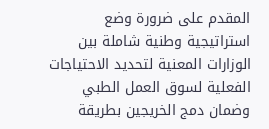المقدم على ضرورة وضع استراتيجية وطنية شاملة بين الوزارات المعنية لتحديد الاحتياجات الفعلية لسوق العمل الطبي وضمان دمج الخريجين بطريقة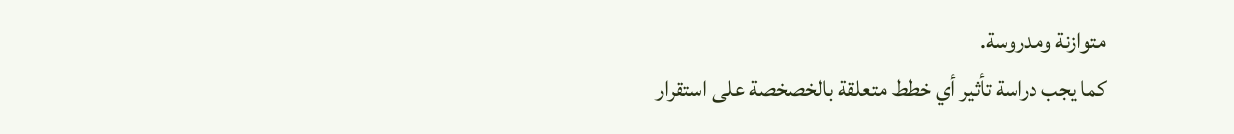متوازنة ومدروسة.
كما يجب دراسة تأثير أي خطط متعلقة بالخصخصة على استقرار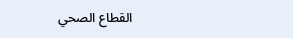القطاع الصحي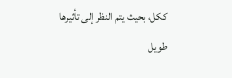ككل، بحيث يتم النظر إلى تأثيرها طويل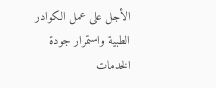الأجل على عمل الكوادر الطبية واستمرار جودة الخدمات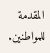المقدمة للمواطنين.